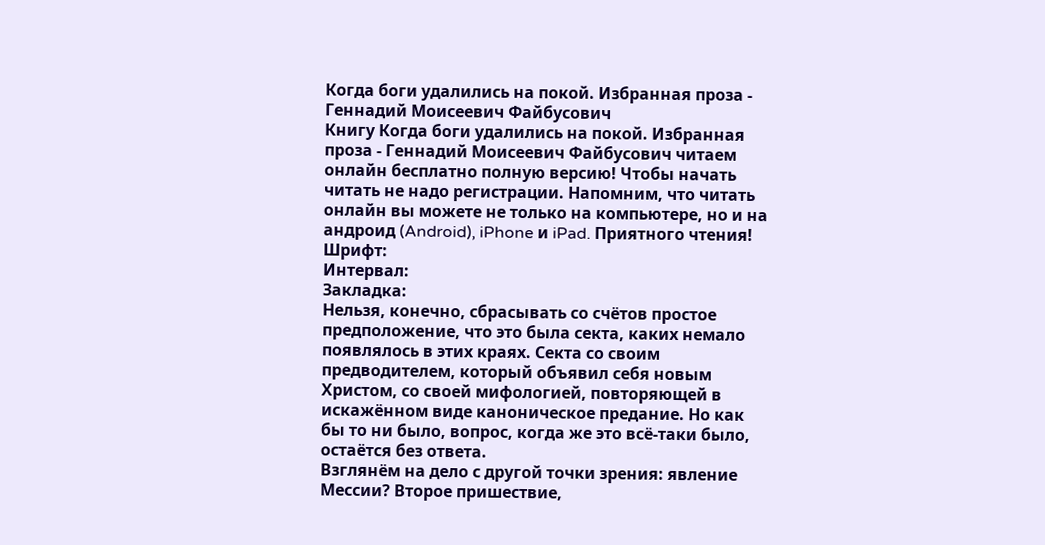Когда боги удалились на покой. Избранная проза - Геннадий Моисеевич Файбусович
Книгу Когда боги удалились на покой. Избранная проза - Геннадий Моисеевич Файбусович читаем онлайн бесплатно полную версию! Чтобы начать читать не надо регистрации. Напомним, что читать онлайн вы можете не только на компьютере, но и на андроид (Android), iPhone и iPad. Приятного чтения!
Шрифт:
Интервал:
Закладка:
Нельзя, конечно, сбрасывать со счётов простое предположение, что это была секта, каких немало появлялось в этих краях. Секта со своим предводителем, который объявил себя новым Христом, со своей мифологией, повторяющей в искажённом виде каноническое предание. Но как бы то ни было, вопрос, когда же это всё-таки было, остаётся без ответа.
Взглянём на дело с другой точки зрения: явление Мессии? Второе пришествие,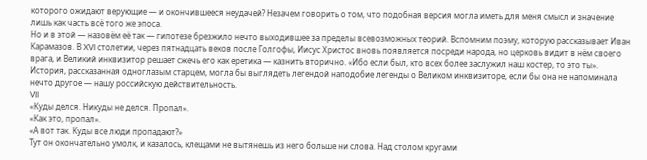которого ожидают верующие — и окончившееся неудачей? Незачем говорить о том, что подобная версия могла иметь для меня смысл и значение лишь как часть всё того же эпоса.
Но и в этой — назовём её так — гипотезе брезжило нечто выходившее за пределы всевозможных теорий. Вспомним поэму, которую рассказывает Иван Карамазов. В XVI столетии, через пятнадцать веков после Голгофы, Иисус Христос вновь появляется посреди народа, но церковь видит в нём своего врага, и Великий инквизитор решает сжечь его как еретика — казнить вторично. «Ибо если был, кто всех более заслужил наш костер, то это ты».
История, рассказанная одноглазым старцем, могла бы выглядеть легендой наподобие легенды о Великом инквизиторе, если бы она не напоминала нечто другое — нашу российскую действительность.
VII
«Куды делся. Никуды не делся. Пропал».
«Как это, пропал».
«А вот так. Куды все люди пропадают?»
Тут он окончательно умолк, и казалось, клещами не вытянешь из него больше ни слова. Над столом кругами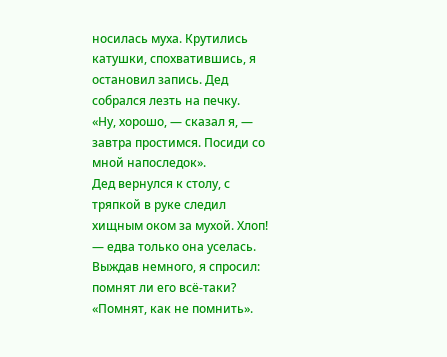носилась муха. Крутились катушки, спохватившись, я остановил запись. Дед собрался лезть на печку.
«Ну, хорошо, — сказал я, — завтра простимся. Посиди со мной напоследок».
Дед вернулся к столу, с тряпкой в руке следил хищным оком за мухой. Хлоп! — едва только она уселась.
Выждав немного, я спросил: помнят ли его всё-таки?
«Помнят, как не помнить».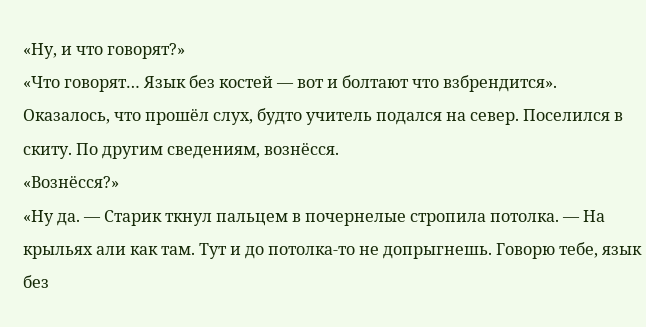«Ну, и что говорят?»
«Что говорят… Язык без костей — вот и болтают что взбрендится».
Оказалось, что прошёл слух, будто учитель подался на север. Поселился в скиту. По другим сведениям, вознёсся.
«Вознёсся?»
«Ну да. — Старик ткнул пальцем в почернелые стропила потолка. — На крыльях али как там. Тут и до потолка-то не допрыгнешь. Говорю тебе, язык без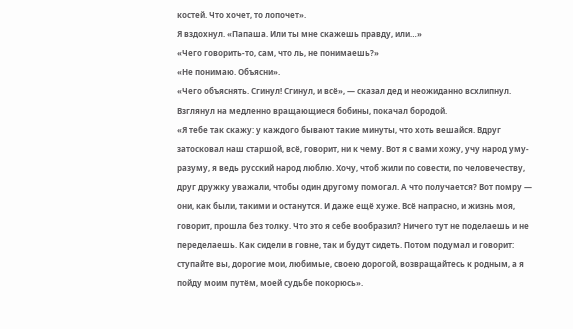костей. Что хочет, то лопочет».
Я вздохнул. «Папаша. Или ты мне скажешь правду, или…»
«Чего говорить-то, сам, что ль, не понимаешь?»
«Не понимаю. Объясни».
«Чего объяснять. Сгинул! Сгинул, и всё», — сказал дед и неожиданно всхлипнул.
Взглянул на медленно вращающиеся бобины, покачал бородой.
«Я тебе так скажу: у каждого бывают такие минуты, что хоть вешайся. Вдруг затосковал наш старшой, всё, говорит, ни к чему. Вот я с вами хожу, учу народ уму-разуму, я ведь русский народ люблю. Хочу, чтоб жили по совести, по человечеству, друг дружку уважали, чтобы один другому помогал. А что получается? Вот помру — они, как были, такими и останутся. И даже ещё хуже. Всё напрасно, и жизнь моя, говорит, прошла без толку. Что это я себе вообразил? Ничего тут не поделаешь и не переделаешь. Как сидели в говне, так и будут сидеть. Потом подумал и говорит: ступайте вы, дорогие мои, любимые, своею дорогой, возвращайтесь к родным, а я пойду моим путём, моей судьбе покорюсь».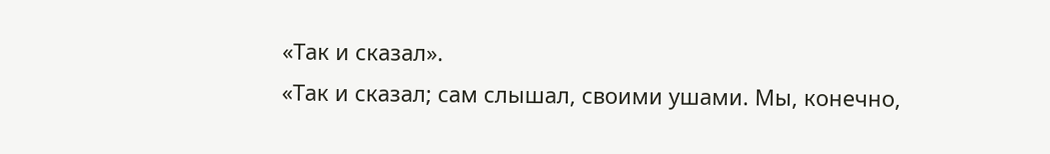«Так и сказал».
«Так и сказал; сам слышал, своими ушами. Мы, конечно,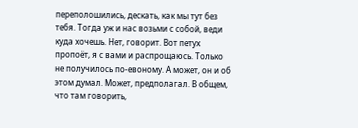переполошились, дескать, как мы тут без тебя. Тогда уж и нас возьми с собой, веди куда хочешь. Нет, говорит. Вот петух пропоёт, я с вами и распрощаюсь. Только не получилось по-евоному. А может, он и об этом думал. Может, предполагал. В общем, что там говорить,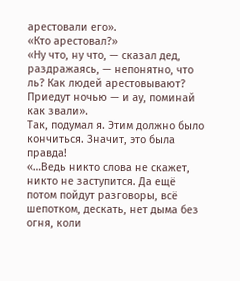арестовали его».
«Кто арестовал?»
«Ну что, ну что, — сказал дед, раздражаясь, — непонятно, что ль? Как людей арестовывают? Приедут ночью — и ау, поминай как звали».
Так, подумал я. Этим должно было кончиться. Значит, это была правда!
«…Ведь никто слова не скажет, никто не заступится. Да ещё потом пойдут разговоры, всё шепотком, дескать, нет дыма без огня, коли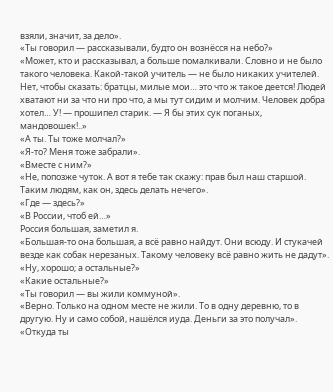взяли, значит, за дело».
«Ты говорил — рассказывали, будто он вознёсся на небо?»
«Может, кто и рассказывал, а больше помалкивали. Словно и не было такого человека. Какой-такой учитель — не было никаких учителей. Нет, чтобы сказать: братцы, милые мои… это что ж такое деется! Людей хватают ни за что ни про что, а мы тут сидим и молчим. Человек добра хотел… У! — прошипел старик. — Я бы этих сук поганых, мандовошек!..»
«А ты. Ты тоже молчал?»
«Я-то? Меня тоже забрали».
«Вместе с ним?»
«Не, попозже чуток. А вот я тебе так скажу: прав был наш старшой. Таким людям, как он, здесь делать нечего».
«Где — здесь?»
«В России, чтоб ей…»
Россия большая, заметил я.
«Большая-то она большая, а всё равно найдут. Они всюду. И стукачей везде как собак нерезаных. Такому человеку всё равно жить не дадут».
«Ну, хорошо; а остальные?»
«Какие остальные?»
«Ты говорил — вы жили коммуной».
«Верно. Только на одном месте не жили. То в одну деревню, то в другую. Ну и само собой, нашёлся иуда. Деньги за это получал».
«Откуда ты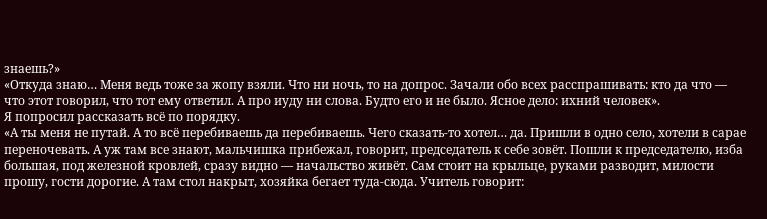знаешь?»
«Откуда знаю… Меня ведь тоже за жопу взяли. Что ни ночь, то на допрос. Зачали обо всех расспрашивать: кто да что — что этот говорил, что тот ему ответил. А про иуду ни слова. Будто его и не было. Ясное дело: ихний человек».
Я попросил рассказать всё по порядку.
«А ты меня не путай. А то всё перебиваешь да перебиваешь. Чего сказать-то хотел… да. Пришли в одно село, хотели в сарае переночевать. А уж там все знают, мальчишка прибежал, говорит, председатель к себе зовёт. Пошли к председателю, изба большая, под железной кровлей, сразу видно — начальство живёт. Сам стоит на крыльце, руками разводит, милости прошу, гости дорогие. А там стол накрыт, хозяйка бегает туда-сюда. Учитель говорит: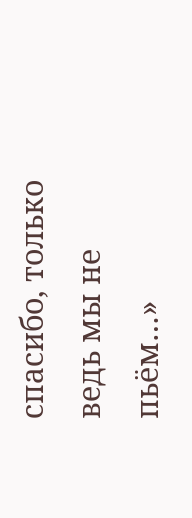спасибо, только ведь мы не пьём…»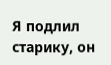Я подлил старику, он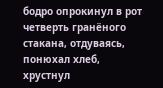бодро опрокинул в рот четверть гранёного стакана, отдуваясь, понюхал хлеб, хрустнул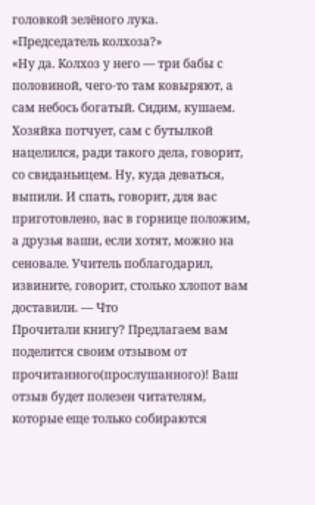головкой зелёного лука.
«Председатель колхоза?»
«Ну да. Колхоз у него — три бабы с половиной, чего-то там ковыряют, а сам небось богатый. Сидим, кушаем. Хозяйка потчует, сам с бутылкой нацелился, ради такого дела, говорит, со свиданьицем. Ну, куда деваться, выпили. И спать, говорит, для вас приготовлено, вас в горнице положим, а друзья ваши, если хотят, можно на сеновале. Учитель поблагодарил, извините, говорит, столько хлопот вам доставили. — Что
Прочитали книгу? Предлагаем вам поделится своим отзывом от прочитанного(прослушанного)! Ваш отзыв будет полезен читателям, которые еще только собираются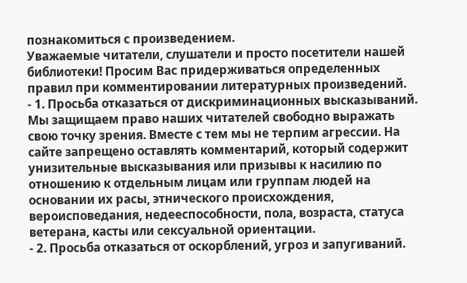познакомиться с произведением.
Уважаемые читатели, слушатели и просто посетители нашей библиотеки! Просим Вас придерживаться определенных правил при комментировании литературных произведений.
- 1. Просьба отказаться от дискриминационных высказываний. Мы защищаем право наших читателей свободно выражать свою точку зрения. Вместе с тем мы не терпим агрессии. На сайте запрещено оставлять комментарий, который содержит унизительные высказывания или призывы к насилию по отношению к отдельным лицам или группам людей на основании их расы, этнического происхождения, вероисповедания, недееспособности, пола, возраста, статуса ветерана, касты или сексуальной ориентации.
- 2. Просьба отказаться от оскорблений, угроз и запугиваний.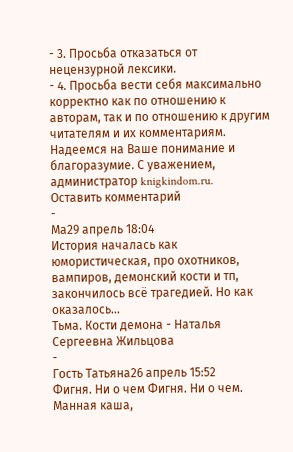- 3. Просьба отказаться от нецензурной лексики.
- 4. Просьба вести себя максимально корректно как по отношению к авторам, так и по отношению к другим читателям и их комментариям.
Надеемся на Ваше понимание и благоразумие. С уважением, администратор knigkindom.ru.
Оставить комментарий
-
Ма29 апрель 18:04
История началась как юмористическая, про охотников, вампиров, демонский кости и тп, закончилось всё трагедией. Но как оказалось...
Тьма. Кости демона - Наталья Сергеевна Жильцова
-
Гость Татьяна26 апрель 15:52
Фигня. Ни о чем Фигня. Ни о чем. Манная каша,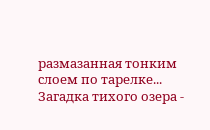размазанная тонким слоем по тарелке...
Загадка тихого озера -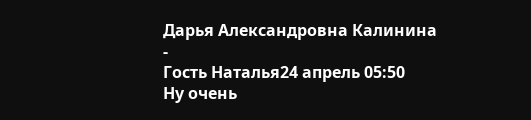Дарья Александровна Калинина
-
Гость Наталья24 апрель 05:50
Ну очень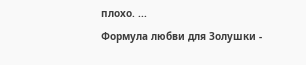плохо. ...
Формула любви для Золушки -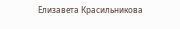Елизавета Красильникова